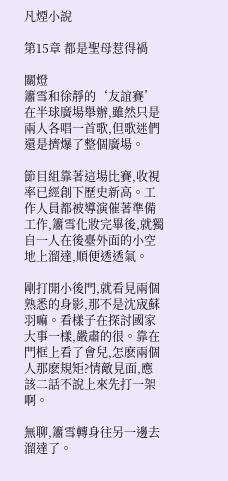凡煙小說

第15章 都是聖母惹得禍

關燈
簫雪和徐靜的‘友誼賽’在半球廣場舉辦,雖然只是兩人各唱一首歌,但歌迷們還是擠爆了整個廣場。

節目組靠著這場比賽,收視率已經創下歷史新高。工作人員都被導演催著準備工作,簫雪化妝完畢後,就獨自一人在後臺外面的小空地上溜達,順便透透氣。

剛打開小後門,就看見兩個熟悉的身影,那不是沈宬蘇羽嘛。看樣子在探討國家大事一樣,嚴肅的很。靠在門框上看了會兒,怎麽兩個人那麽規矩?情敵見面,應該二話不說上來先打一架啊。

無聊,簫雪轉身往另一邊去溜達了。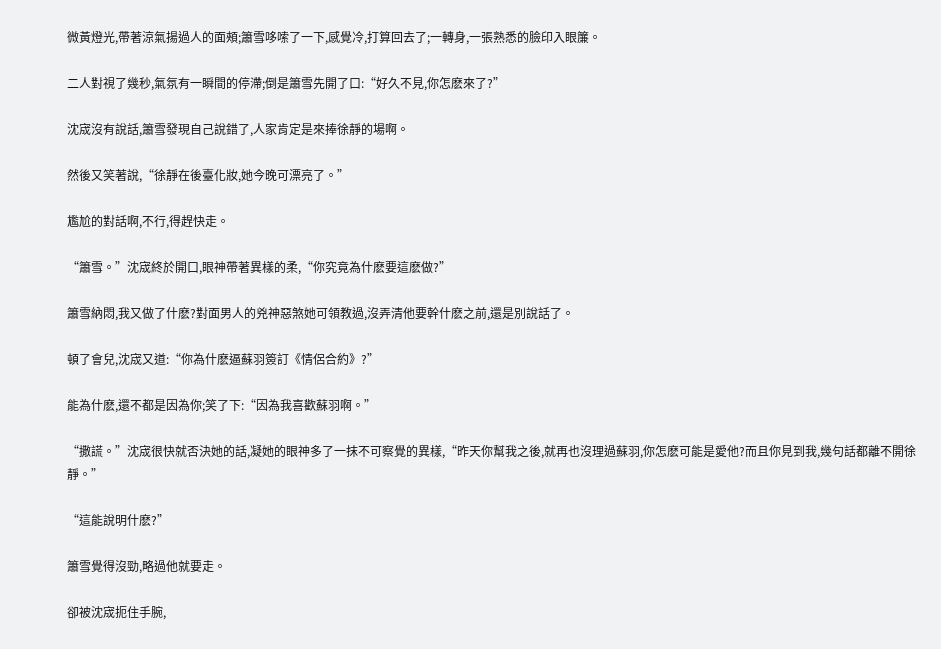微黃燈光,帶著涼氣揚過人的面頰;簫雪哆嗦了一下,感覺冷,打算回去了;一轉身,一張熟悉的臉印入眼簾。

二人對視了幾秒,氣氛有一瞬間的停滯;倒是簫雪先開了口:“好久不見,你怎麽來了?”

沈宬沒有說話,簫雪發現自己說錯了,人家肯定是來捧徐靜的場啊。

然後又笑著說,“徐靜在後臺化妝,她今晚可漂亮了。”

尷尬的對話啊,不行,得趕快走。

“簫雪。”沈宬終於開口,眼神帶著異樣的柔,“你究竟為什麽要這麽做?”

簫雪納悶,我又做了什麽?對面男人的兇神惡煞她可領教過,沒弄清他要幹什麽之前,還是別說話了。

頓了會兒,沈宬又道:“你為什麽逼蘇羽簽訂《情侶合約》?”

能為什麽,還不都是因為你;笑了下:“因為我喜歡蘇羽啊。”

“撒謊。”沈宬很快就否決她的話,凝她的眼神多了一抹不可察覺的異樣,“昨天你幫我之後,就再也沒理過蘇羽,你怎麽可能是愛他?而且你見到我,幾句話都離不開徐靜。”

“這能說明什麽?”

簫雪覺得沒勁,略過他就要走。

卻被沈宬扼住手腕,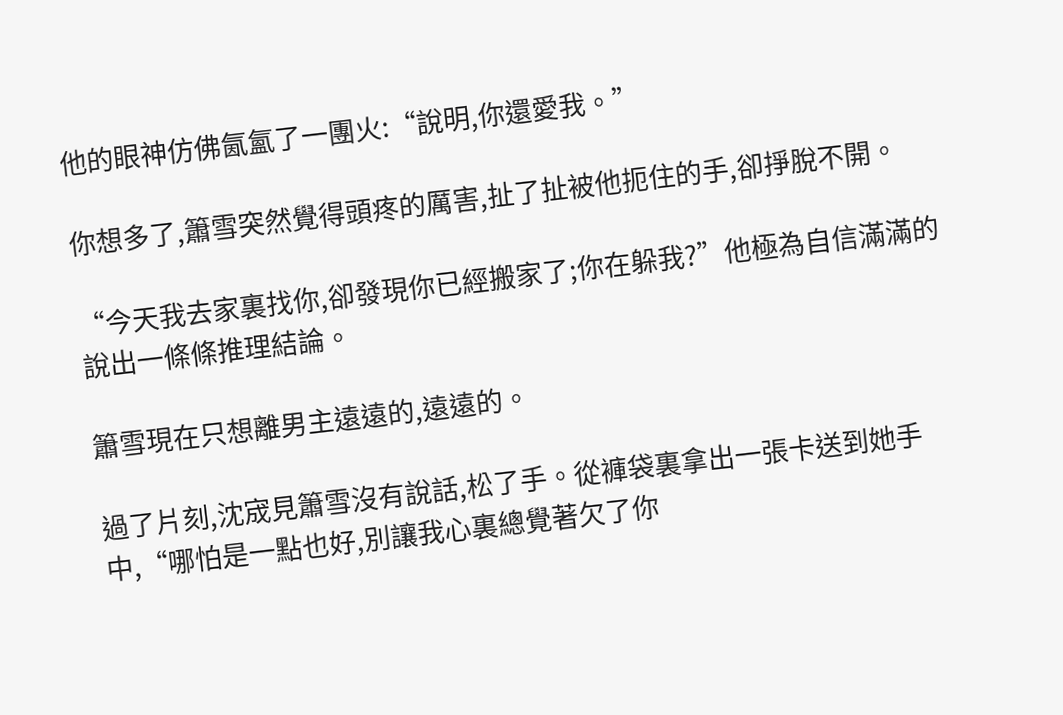他的眼神仿佛氤氳了一團火:“說明,你還愛我。”

你想多了,簫雪突然覺得頭疼的厲害,扯了扯被他扼住的手,卻掙脫不開。

“今天我去家裏找你,卻發現你已經搬家了;你在躲我?”他極為自信滿滿的說出一條條推理結論。

簫雪現在只想離男主遠遠的,遠遠的。

過了片刻,沈宬見簫雪沒有說話,松了手。從褲袋裏拿出一張卡送到她手中,“哪怕是一點也好,別讓我心裏總覺著欠了你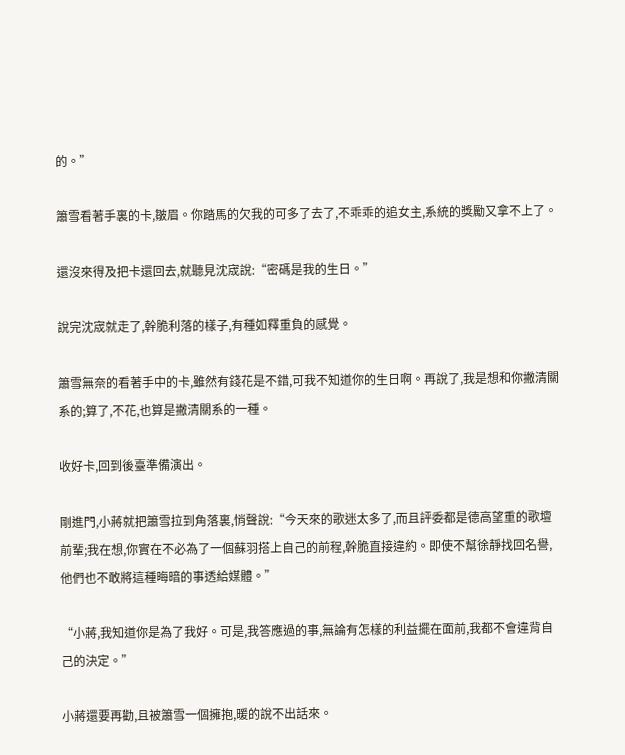的。”

簫雪看著手裏的卡,皺眉。你踏馬的欠我的可多了去了,不乖乖的追女主,系統的獎勵又拿不上了。

還沒來得及把卡還回去,就聽見沈宬說:“密碼是我的生日。”

說完沈宬就走了,幹脆利落的樣子,有種如釋重負的感覺。

簫雪無奈的看著手中的卡,雖然有錢花是不錯,可我不知道你的生日啊。再說了,我是想和你撇清關系的;算了,不花,也算是撇清關系的一種。

收好卡,回到後臺準備演出。

剛進門,小蔣就把簫雪拉到角落裏,悄聲說:“今天來的歌迷太多了,而且評委都是德高望重的歌壇前輩;我在想,你實在不必為了一個蘇羽搭上自己的前程,幹脆直接違約。即使不幫徐靜找回名譽,他們也不敢將這種晦暗的事透給媒體。”

“小蔣,我知道你是為了我好。可是,我答應過的事,無論有怎樣的利益擺在面前,我都不會違背自己的決定。”

小蔣還要再勸,且被簫雪一個擁抱,暖的說不出話來。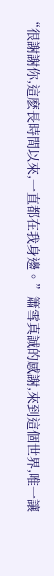“很謝謝你,這麽長時間以來,一直都在我身邊。”簫雪真誠的感謝,來到這個世界,唯一讓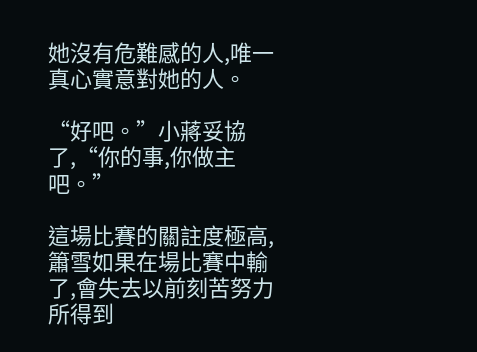她沒有危難感的人,唯一真心實意對她的人。

“好吧。”小蔣妥協了,“你的事,你做主吧。”

這場比賽的關註度極高,簫雪如果在場比賽中輸了,會失去以前刻苦努力所得到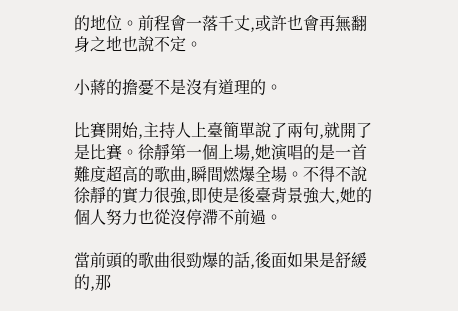的地位。前程會一落千丈,或許也會再無翻身之地也說不定。

小蔣的擔憂不是沒有道理的。

比賽開始,主持人上臺簡單說了兩句,就開了是比賽。徐靜第一個上場,她演唱的是一首難度超高的歌曲,瞬間燃爆全場。不得不說徐靜的實力很強,即使是後臺背景強大,她的個人努力也從沒停滯不前過。

當前頭的歌曲很勁爆的話,後面如果是舒緩的,那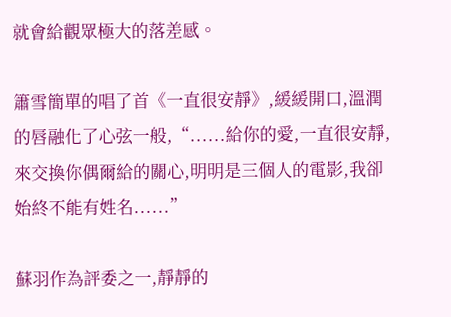就會給觀眾極大的落差感。

簫雪簡單的唱了首《一直很安靜》,緩緩開口,溫潤的唇融化了心弦一般,“......給你的愛,一直很安靜,來交換你偶爾給的關心,明明是三個人的電影,我卻始終不能有姓名......”

蘇羽作為評委之一,靜靜的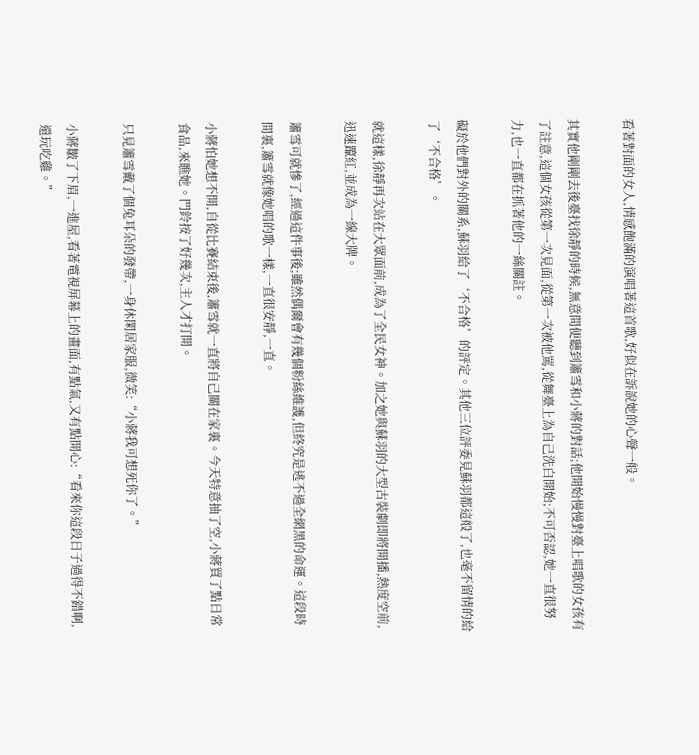看著對面的女人,情感飽滿的演唱著這首歌,好似在訴說她的心聲一般。

其實他剛剛去後臺找徐靜的時候,無意間便聽到簫雪和小蔣的對話;他開始慢慢對臺上唱歌的女孩有了註意,這個女孩從第一次見面,從第一次被他罵,從舞臺上為自己洗白開始;不可否認,她一直很努力,也一直都在抓著他的一絲關註。

礙於他們對外的關系,蘇羽給了‘不合格’的評定。其他三位評委見蘇羽都這般了,也毫不留情的給了‘不合格’。

就這樣,徐靜再次站在大眾面前,成為了全民女神。加之她與蘇羽的大型古裝劇即將開播,熱度空前,迅速躥紅,並成為一線大牌。

簫雪可就慘了,經過這件事後;雖然偶爾會有幾個粉絲維護,但終究是逃不過全網黑的命運。這段時間裏,簫雪就像她唱的歌一樣,一直很安靜,一直。

小蔣怕她想不開,自從比賽結束後,簫雪就一直將自己關在家裏。今天特意抽了空,小蔣買了點日常食品,來瞧她。門鈴按了好幾次,主人才打開。

只見簫雪戴了個兔耳朵的發帶,一身休閑居家服,微笑:“小蔣我可想死你了。”

小蔣皺了下眉,一進屋,看著電視屏幕上的畫面,有點氣,又有點開心:“看來你這段日子過得不錯啊,還玩吃雞。”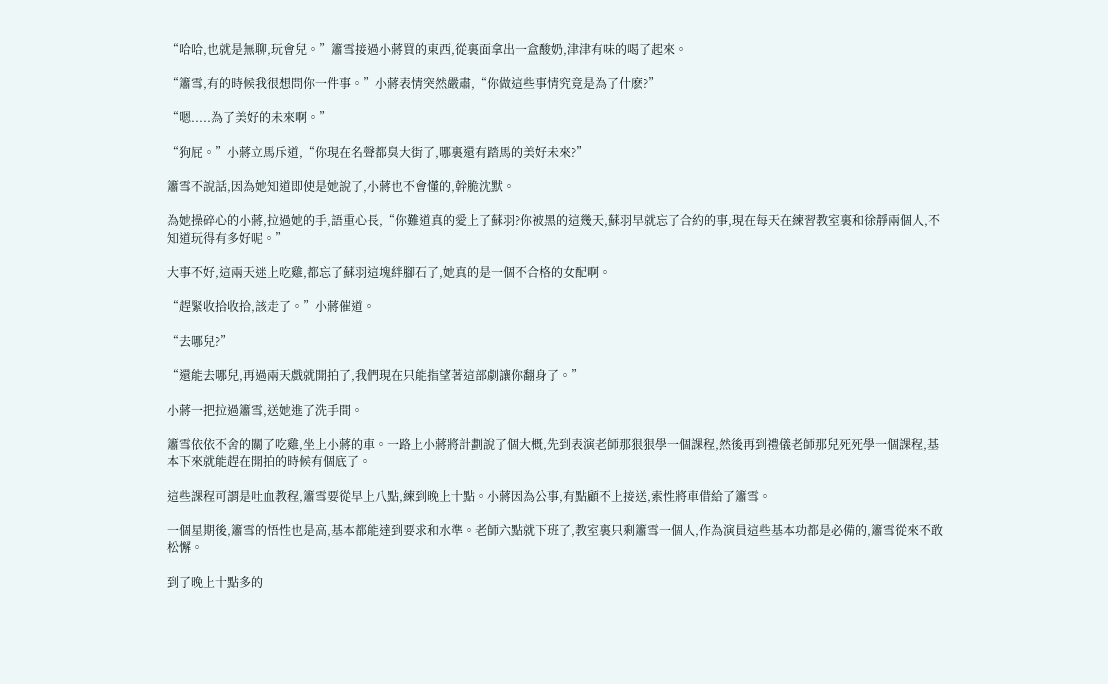“哈哈,也就是無聊,玩會兒。”簫雪接過小蔣買的東西,從裏面拿出一盒酸奶,津津有味的喝了起來。

“簫雪,有的時候我很想問你一件事。”小蔣表情突然嚴肅,“你做這些事情究竟是為了什麽?”

“嗯.....為了美好的未來啊。”

“狗屁。”小蔣立馬斥道,“你現在名聲都臭大街了,哪裏還有踏馬的美好未來?”

簫雪不說話,因為她知道即使是她說了,小蔣也不會懂的,幹脆沈默。

為她操碎心的小蔣,拉過她的手,語重心長,“你難道真的愛上了蘇羽?你被黑的這幾天,蘇羽早就忘了合約的事,現在每天在練習教室裏和徐靜兩個人,不知道玩得有多好呢。”

大事不好,這兩天迷上吃雞,都忘了蘇羽這塊絆腳石了,她真的是一個不合格的女配啊。

“趕緊收拾收拾,該走了。”小蔣催道。

“去哪兒?”

“還能去哪兒,再過兩天戲就開拍了,我們現在只能指望著這部劇讓你翻身了。”

小蔣一把拉過簫雪,送她進了洗手間。

簫雪依依不舍的關了吃雞,坐上小蔣的車。一路上小蔣將計劃說了個大概,先到表演老師那狠狠學一個課程,然後再到禮儀老師那兒死死學一個課程,基本下來就能趕在開拍的時候有個底了。

這些課程可謂是吐血教程,簫雪要從早上八點,練到晚上十點。小蔣因為公事,有點顧不上接送,索性將車借給了簫雪。

一個星期後,簫雪的悟性也是高,基本都能達到要求和水準。老師六點就下班了,教室裏只剩簫雪一個人,作為演員這些基本功都是必備的,簫雪從來不敢松懈。

到了晚上十點多的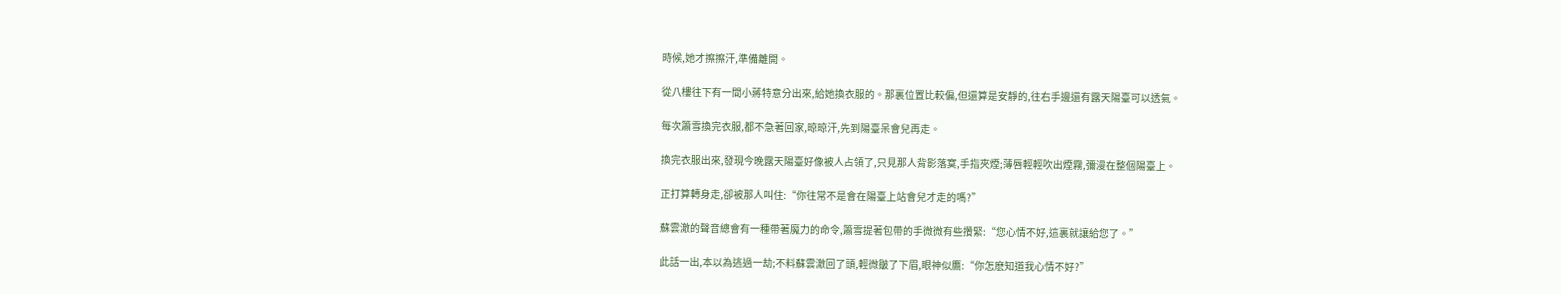時候,她才擦擦汗,準備離開。

從八樓往下有一間小蔣特意分出來,給她換衣服的。那裏位置比較偏,但還算是安靜的,往右手邊還有露天陽臺可以透氣。

每次簫雪換完衣服,都不急著回家,晾晾汗,先到陽臺呆會兒再走。

換完衣服出來,發現今晚露天陽臺好像被人占領了,只見那人背影落寞,手指夾煙;薄唇輕輕吹出煙霧,彌漫在整個陽臺上。

正打算轉身走,卻被那人叫住:“你往常不是會在陽臺上站會兒才走的嗎?”

蘇雲澈的聲音總會有一種帶著魔力的命令,簫雪提著包帶的手微微有些攢緊:“您心情不好,這裏就讓給您了。”

此話一出,本以為逃過一劫;不料蘇雲澈回了頭,輕微皺了下眉,眼神似鷹:“你怎麽知道我心情不好?”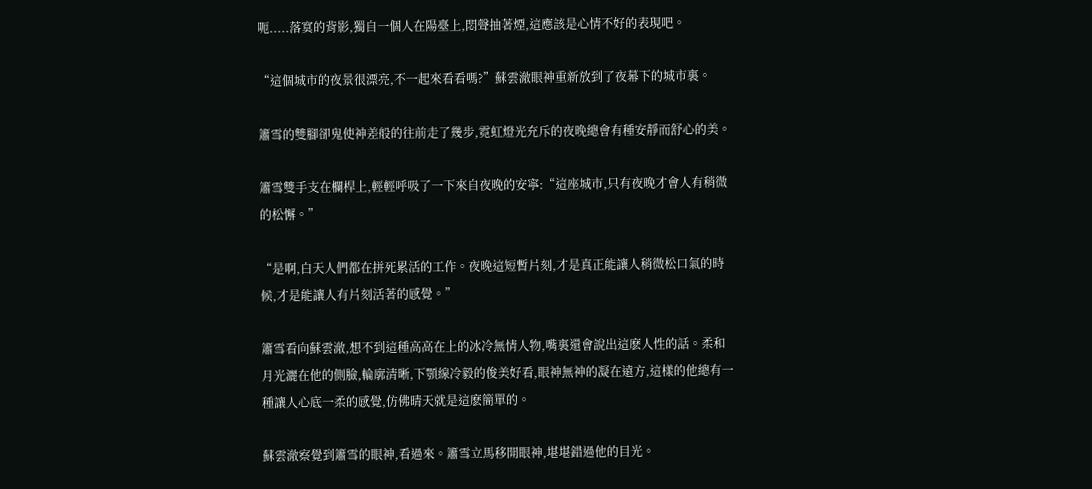呃.....落寞的背影,獨自一個人在陽臺上,悶聲抽著煙,這應該是心情不好的表現吧。

“這個城市的夜景很漂亮,不一起來看看嗎?”蘇雲澈眼神重新放到了夜幕下的城市裏。

簫雪的雙腳卻鬼使神差般的往前走了幾步,霓虹燈光充斥的夜晚總會有種安靜而舒心的美。

簫雪雙手支在欄桿上,輕輕呼吸了一下來自夜晚的安寧:“這座城市,只有夜晚才會人有稍微的松懈。”

“是啊,白天人們都在拼死累活的工作。夜晚這短暫片刻,才是真正能讓人稍微松口氣的時候,才是能讓人有片刻活著的感覺。”

簫雪看向蘇雲澈,想不到這種高高在上的冰冷無情人物,嘴裏還會說出這麽人性的話。柔和月光灑在他的側臉,輪廓清晰,下顎線冷毅的俊美好看,眼神無神的凝在遠方,這樣的他總有一種讓人心底一柔的感覺,仿佛晴天就是這麽簡單的。

蘇雲澈察覺到簫雪的眼神,看過來。簫雪立馬移開眼神,堪堪錯過他的目光。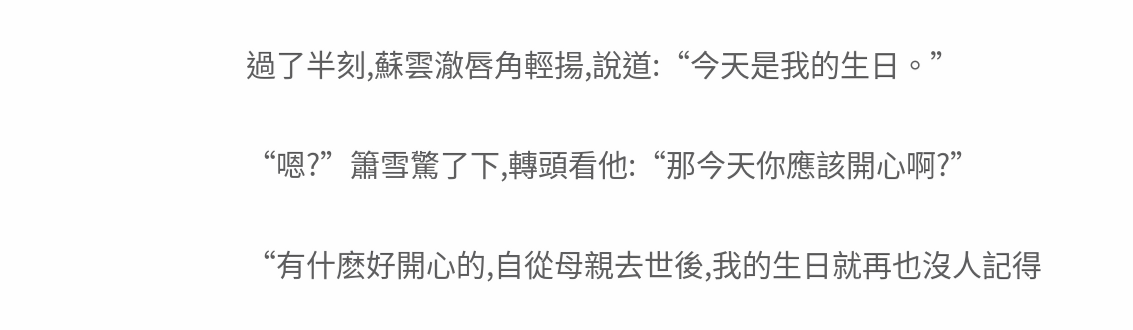過了半刻,蘇雲澈唇角輕揚,說道:“今天是我的生日。”

“嗯?”簫雪驚了下,轉頭看他:“那今天你應該開心啊?”

“有什麽好開心的,自從母親去世後,我的生日就再也沒人記得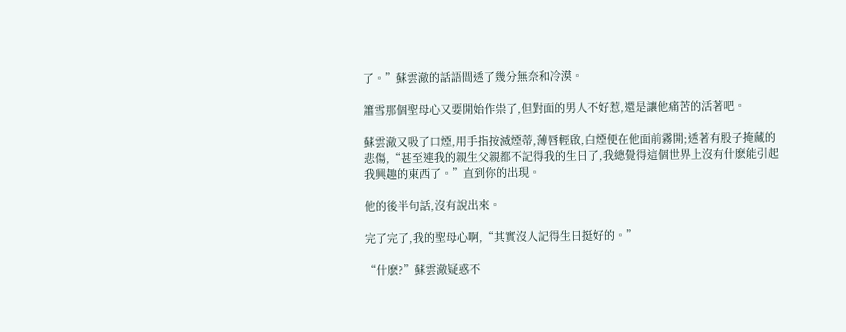了。”蘇雲澈的話語間透了幾分無奈和冷漠。

簫雪那個聖母心又要開始作祟了,但對面的男人不好惹,還是讓他痛苦的活著吧。

蘇雲澈又吸了口煙,用手指按滅煙蒂,薄唇輕啟,白煙便在他面前霧開;透著有股子掩藏的悲傷,“甚至連我的親生父親都不記得我的生日了,我總覺得這個世界上沒有什麽能引起我興趣的東西了。”直到你的出現。

他的後半句話,沒有說出來。

完了完了,我的聖母心啊,“其實沒人記得生日挺好的。”

“什麽?”蘇雲澈疑惑不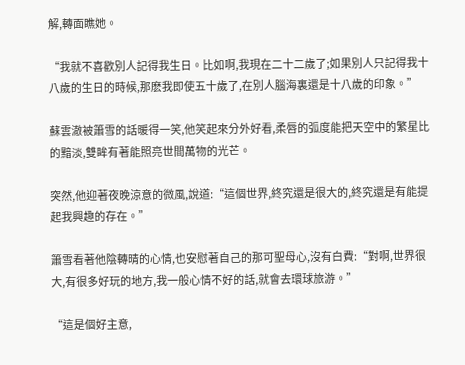解,轉面瞧她。

“我就不喜歡別人記得我生日。比如啊,我現在二十二歲了;如果別人只記得我十八歲的生日的時候,那麽我即使五十歲了,在別人腦海裏還是十八歲的印象。”

蘇雲澈被簫雪的話暖得一笑,他笑起來分外好看,柔唇的弧度能把天空中的繁星比的黯淡,雙眸有著能照亮世間萬物的光芒。

突然,他迎著夜晚涼意的微風,說道:“這個世界,終究還是很大的,終究還是有能提起我興趣的存在。”

簫雪看著他陰轉晴的心情,也安慰著自己的那可聖母心,沒有白費:“對啊,世界很大,有很多好玩的地方,我一般心情不好的話,就會去環球旅游。”

“這是個好主意,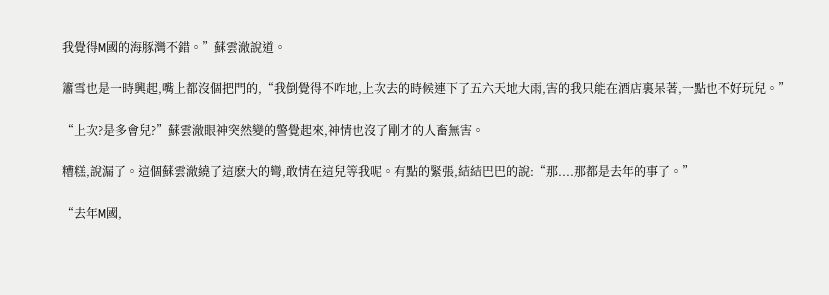我覺得M國的海豚灣不錯。”蘇雲澈說道。

簫雪也是一時興起,嘴上都沒個把門的,“我倒覺得不咋地,上次去的時候連下了五六天地大雨,害的我只能在酒店裏呆著,一點也不好玩兒。”

“上次?是多會兒?”蘇雲澈眼神突然變的警覺起來,神情也沒了剛才的人畜無害。

糟糕,說漏了。這個蘇雲澈繞了這麽大的彎,敢情在這兒等我呢。有點的緊張,結結巴巴的說:“那....那都是去年的事了。”

“去年M國,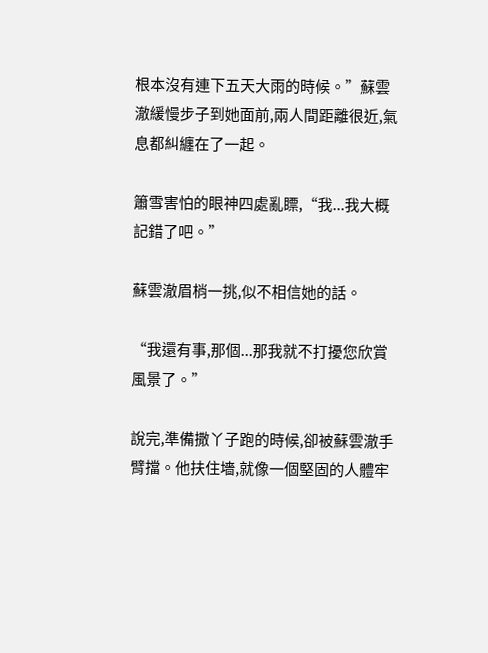根本沒有連下五天大雨的時候。”蘇雲澈緩慢步子到她面前,兩人間距離很近,氣息都糾纏在了一起。

簫雪害怕的眼神四處亂瞟,“我...我大概記錯了吧。”

蘇雲澈眉梢一挑,似不相信她的話。

“我還有事,那個...那我就不打擾您欣賞風景了。”

說完,準備撒丫子跑的時候,卻被蘇雲澈手臂擋。他扶住墻,就像一個堅固的人體牢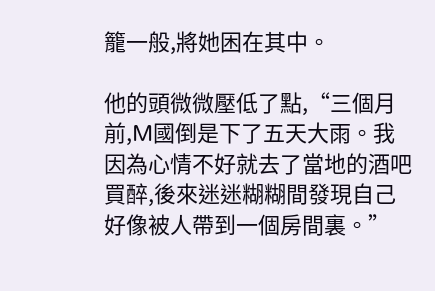籠一般,將她困在其中。

他的頭微微壓低了點,“三個月前,M國倒是下了五天大雨。我因為心情不好就去了當地的酒吧買醉,後來迷迷糊糊間發現自己好像被人帶到一個房間裏。”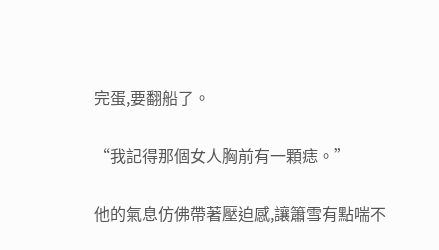完蛋,要翻船了。

“我記得那個女人胸前有一顆痣。”

他的氣息仿佛帶著壓迫感,讓簫雪有點喘不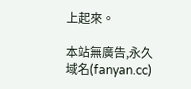上起來。

本站無廣告,永久域名(fanyan.cc)